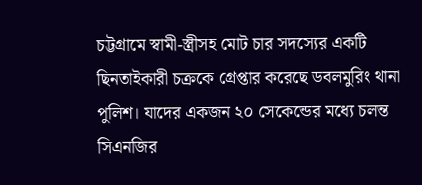চট্টগ্রামে স্বামী-স্ত্রীসহ মোট চার সদস্যের একটি ছিনতাইকারী চক্রকে গ্রেপ্তার করেছে ডবলমুরিং থানা পুলিশ। যাদের একজন ২০ সেকেন্ডের মধ্যে চলন্ত সিএনজির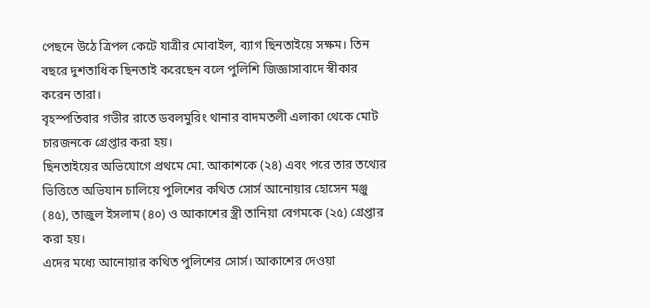পেছনে উঠে ত্রিপল কেটে যাত্রীর মোবাইল, ব্যাগ ছিনতাইয়ে সক্ষম। তিন বছরে দুশতাধিক ছিনতাই করেছেন বলে পুলিশি জিজ্ঞাসাবাদে স্বীকার করেন তারা।
বৃহস্পতিবার গভীর রাতে ডবলমুরিং থানার বাদমতলী এলাকা থেকে মোট চারজনকে গ্রেপ্তার করা হয়।
ছিনতাইয়ের অভিযোগে প্রথমে মো. আকাশকে (২৪) এবং পরে তার তথ্যের ভিত্তিতে অভিযান চালিয়ে পুলিশের কথিত সোর্স আনোয়ার হোসেন মঞ্জু (৪৫), তাজুল ইসলাম (৪০) ও আকাশের স্ত্রী তানিয়া বেগমকে (২৫) গ্রেপ্তার করা হয়।
এদের মধ্যে আনোয়ার কথিত পুলিশের সোর্স। আকাশের দেওয়া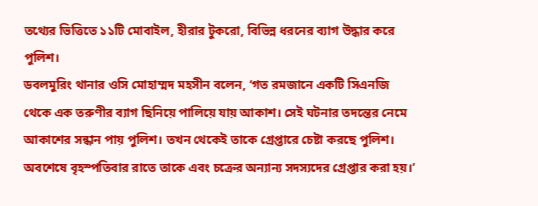তথ্যের ভিত্তিতে ১১টি মোবাইল, হীরার টুকরো, বিভিন্ন ধরনের ব্যাগ উদ্ধার করে পুলিশ।
ডবলমুরিং থানার ওসি মোহাম্মদ মহসীন বলেন, ‘গত রমজানে একটি সিএনজি থেকে এক তরুণীর ব্যাগ ছিনিয়ে পালিয়ে যায় আকাশ। সেই ঘটনার তদন্তের নেমে আকাশের সন্ধান পায় পুলিশ। তখন থেকেই তাকে গ্রেপ্তারে চেষ্টা করছে পুলিশ। অবশেষে বৃহস্পতিবার রাতে তাকে এবং চক্রের অন্যান্য সদস্যদের গ্রেপ্তার করা হয়।’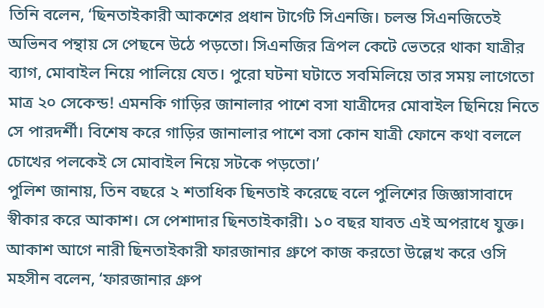তিনি বলেন, ‘ছিনতাইকারী আকশের প্রধান টার্গেট সিএনজি। চলন্ত সিএনজিতেই অভিনব পন্থায় সে পেছনে উঠে পড়তো। সিএনজির ত্রিপল কেটে ভেতরে থাকা যাত্রীর ব্যাগ, মোবাইল নিয়ে পালিয়ে যেত। পুরো ঘটনা ঘটাতে সবমিলিয়ে তার সময় লাগেতো মাত্র ২০ সেকেন্ড! এমনকি গাড়ির জানালার পাশে বসা যাত্রীদের মোবাইল ছিনিয়ে নিতে সে পারদর্শী। বিশেষ করে গাড়ির জানালার পাশে বসা কোন যাত্রী ফোনে কথা বললে চোখের পলকেই সে মোবাইল নিয়ে সটকে পড়তো।’
পুলিশ জানায়, তিন বছরে ২ শতাধিক ছিনতাই করেছে বলে পুলিশের জিজ্ঞাসাবাদে স্বীকার করে আকাশ। সে পেশাদার ছিনতাইকারী। ১০ বছর যাবত এই অপরাধে যুক্ত।
আকাশ আগে নারী ছিনতাইকারী ফারজানার গ্রুপে কাজ করতো উল্লেখ করে ওসি মহসীন বলেন, ‘ফারজানার গ্রুপ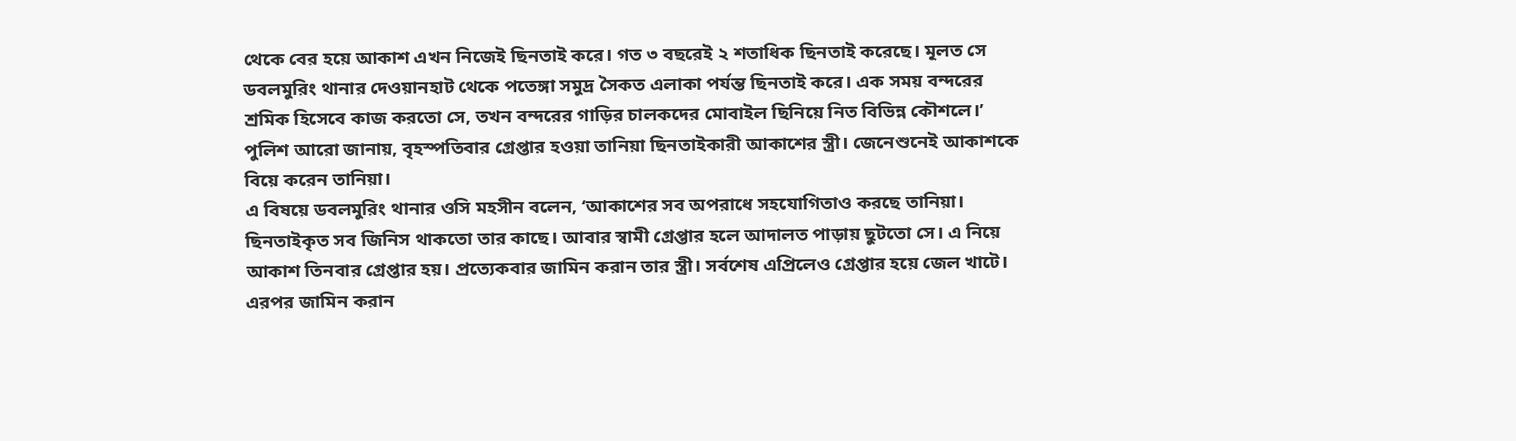থেকে বের হয়ে আকাশ এখন নিজেই ছিনতাই করে। গত ৩ বছরেই ২ শতাধিক ছিনতাই করেছে। মূলত সে ডবলমুরিং থানার দেওয়ানহাট থেকে পতেঙ্গা সমুদ্র সৈকত এলাকা পর্যন্ত ছিনতাই করে। এক সময় বন্দরের শ্রমিক হিসেবে কাজ করতো সে, তখন বন্দরের গাড়ির চালকদের মোবাইল ছিনিয়ে নিত বিভিন্ন কৌশলে।’
পুলিশ আরো জানায়, বৃহস্পতিবার গ্রেপ্তার হওয়া তানিয়া ছিনতাইকারী আকাশের স্ত্রী। জেনেশুনেই আকাশকে বিয়ে করেন তানিয়া।
এ বিষয়ে ডবলমুরিং থানার ওসি মহসীন বলেন, ‘আকাশের সব অপরাধে সহযোগিতাও করছে তানিয়া। ছিনতাইকৃত সব জিনিস থাকতো তার কাছে। আবার স্বামী গ্রেপ্তার হলে আদালত পাড়ায় ছুটতো সে। এ নিয়ে আকাশ তিনবার গ্রেপ্তার হয়। প্রত্যেকবার জামিন করান তার স্ত্রী। সর্বশেষ এপ্রিলেও গ্রেপ্তার হয়ে জেল খাটে। এরপর জামিন করান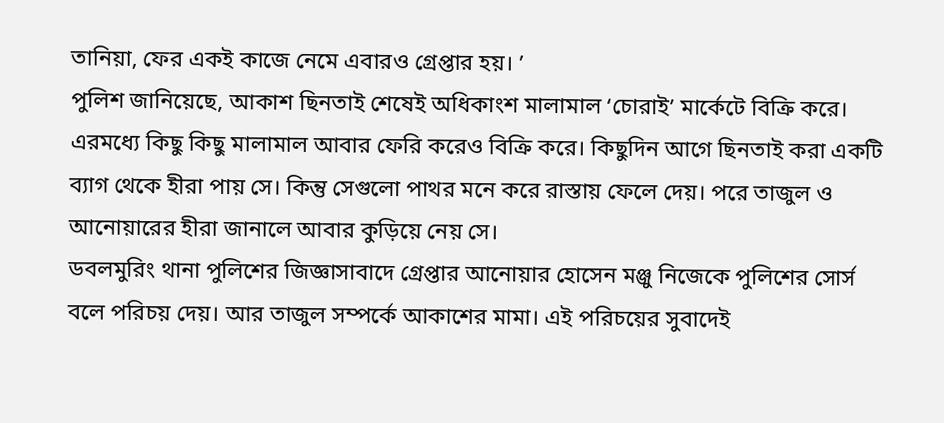তানিয়া, ফের একই কাজে নেমে এবারও গ্রেপ্তার হয়। ’
পুলিশ জানিয়েছে, আকাশ ছিনতাই শেষেই অধিকাংশ মালামাল ‘চোরাই’ মার্কেটে বিক্রি করে। এরমধ্যে কিছু কিছু মালামাল আবার ফেরি করেও বিক্রি করে। কিছুদিন আগে ছিনতাই করা একটি ব্যাগ থেকে হীরা পায় সে। কিন্তু সেগুলো পাথর মনে করে রাস্তায় ফেলে দেয়। পরে তাজুল ও আনোয়ারের হীরা জানালে আবার কুড়িয়ে নেয় সে।
ডবলমুরিং থানা পুলিশের জিজ্ঞাসাবাদে গ্রেপ্তার আনোয়ার হোসেন মঞ্জু নিজেকে পুলিশের সোর্স বলে পরিচয় দেয়। আর তাজুল সম্পর্কে আকাশের মামা। এই পরিচয়ের সুবাদেই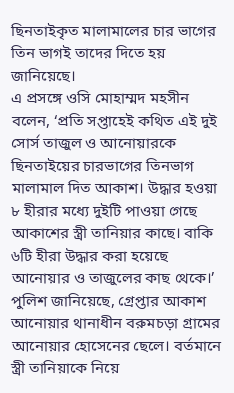ছিনতাইকৃত মালামালের চার ভাগের তিন ভাগই তাদের দিতে হয় জানিয়েছে।
এ প্রসঙ্গে ওসি মোহাম্মদ মহসীন বলেন, ‘প্রতি সপ্তাহেই কথিত এই দুই সোর্স তাজুল ও আনোয়ারকে ছিনতাইয়ের চারভাগের তিনভাগ মালামাল দিত আকাশ। উদ্ধার হওয়া ৮ হীরার মধ্যে দুইটি পাওয়া গেছে আকাশের স্ত্রী তানিয়ার কাছে। বাকি ৬টি হীরা উদ্ধার করা হয়েছে আনোয়ার ও তাজুলের কাছ থেকে।’
পুলিশ জানিয়েছে, গ্রেপ্তার আকাশ আনোয়ার থানাধীন বরুমচড়া গ্রামের আনোয়ার হোসেনের ছেলে। বর্তমানে স্ত্রী তানিয়াকে নিয়ে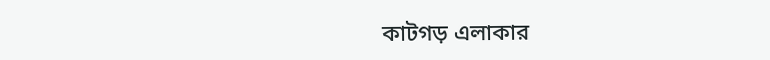কাটগড় এলাকার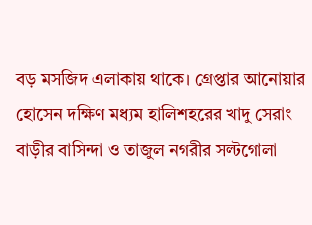বড় মসজিদ এলাকায় থাকে। গ্রেপ্তার আনোয়ার হোসেন দক্ষিণ মধ্যম হালিশহরের খাদু সেরাং বাড়ীর বাসিন্দা ও তাজুল নগরীর সল্টগোলা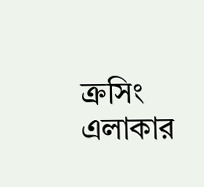ক্রসিং এলাকার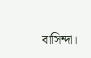বাসিন্দা।